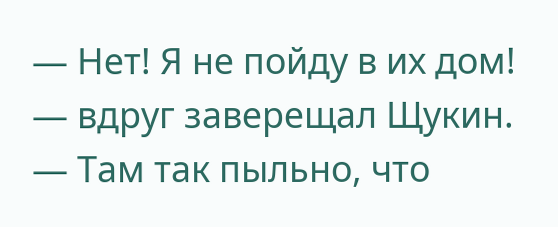— Нет! Я не пойду в их дом! — вдруг заверещал Щукин. — Там так пыльно, что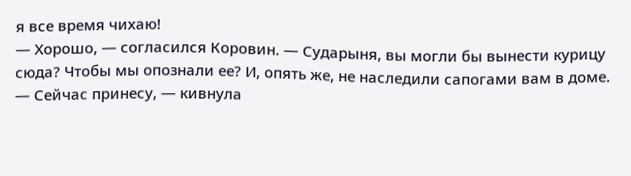я все время чихаю!
— Хорошо, — согласился Коровин. — Сударыня, вы могли бы вынести курицу сюда? Чтобы мы опознали ее? И, опять же, не наследили сапогами вам в доме.
— Сейчас принесу, — кивнула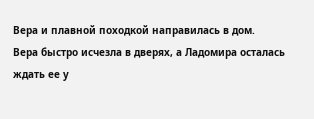Вера и плавной походкой направилась в дом.
Вера быстро исчезла в дверях, а Ладомира осталась ждать ее у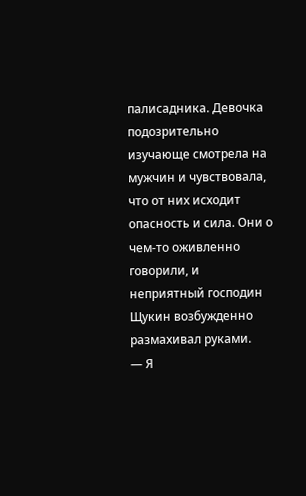палисадника. Девочка подозрительно изучающе смотрела на мужчин и чувствовала, что от них исходит опасность и сила. Они о чем-то оживленно говорили, и неприятный господин Щукин возбужденно размахивал руками.
— Я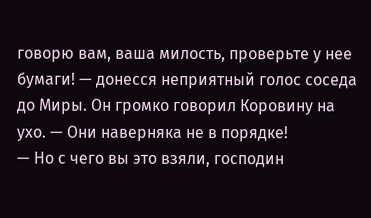говорю вам, ваша милость, проверьте у нее бумаги! — донесся неприятный голос соседа до Миры. Он громко говорил Коровину на ухо. — Они наверняка не в порядке!
— Но с чего вы это взяли, господин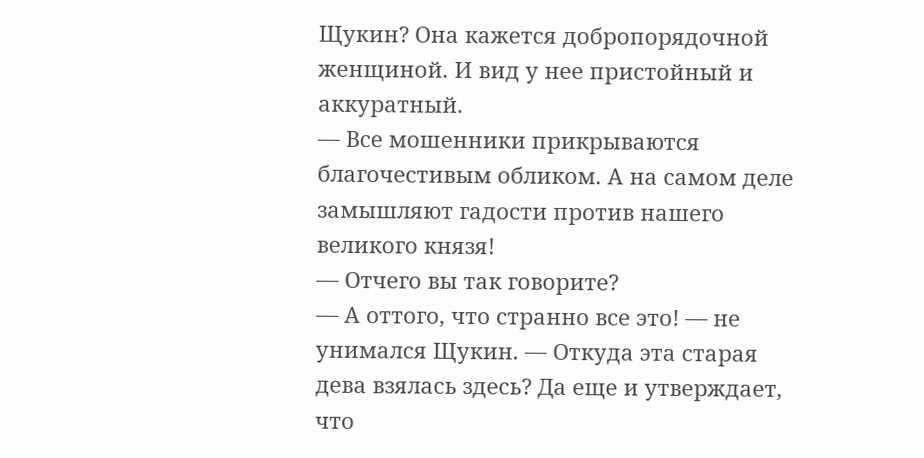Щукин? Она кажется добропорядочной женщиной. И вид у нее пристойный и аккуратный.
— Все мошенники прикрываются благочестивым обликом. А на самом деле замышляют гадости против нашего великого князя!
— Отчего вы так говорите?
— А оттого, что странно все это! — не унимался Щукин. — Откуда эта старая дева взялась здесь? Да еще и утверждает, что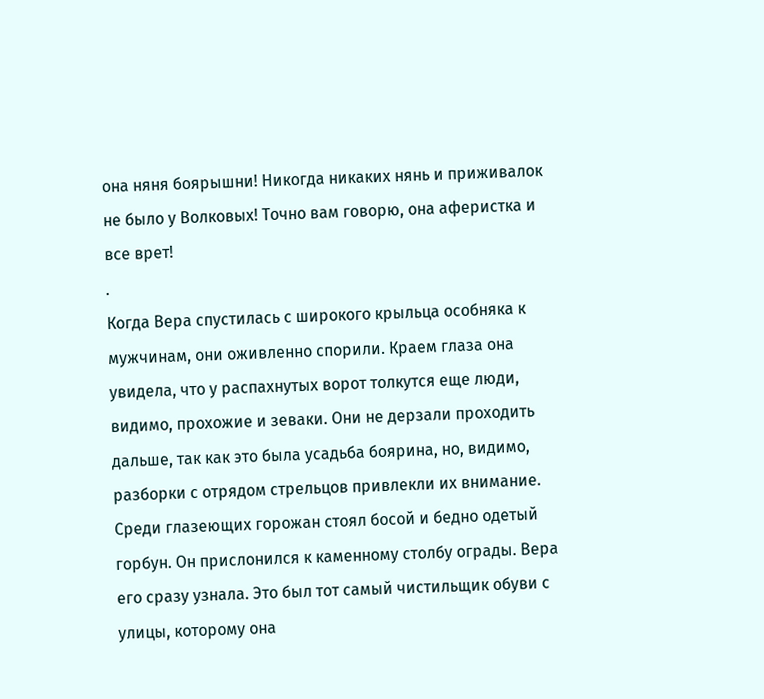она няня боярышни! Никогда никаких нянь и приживалок не было у Волковых! Точно вам говорю, она аферистка и все врет!
.
Когда Вера спустилась с широкого крыльца особняка к мужчинам, они оживленно спорили. Краем глаза она увидела, что у распахнутых ворот толкутся еще люди, видимо, прохожие и зеваки. Они не дерзали проходить дальше, так как это была усадьба боярина, но, видимо, разборки с отрядом стрельцов привлекли их внимание.
Среди глазеющих горожан стоял босой и бедно одетый горбун. Он прислонился к каменному столбу ограды. Вера его сразу узнала. Это был тот самый чистильщик обуви с улицы, которому она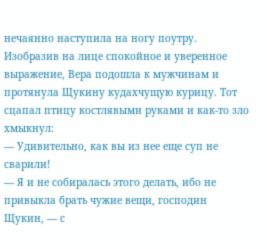нечаянно наступила на ногу поутру.
Изобразив на лице спокойное и уверенное выражение, Вера подошла к мужчинам и протянула Щукину кудахчущую курицу. Тот сцапал птицу костлявыми руками и как-то зло хмыкнул:
— Удивительно, как вы из нее еще суп не сварили!
— Я и не собиралась этого делать, ибо не привыкла брать чужие вещи, господин Щукин, — с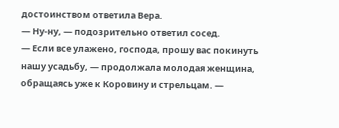достоинством ответила Вера.
— Ну-ну, — подозрительно ответил сосед.
— Если все улажено, господа, прошу вас покинуть нашу усадьбу, — продолжала молодая женщина, обращаясь уже к Коровину и стрельцам. —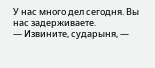У нас много дел сегодня. Вы нас задерживаете.
— Извините, сударыня, —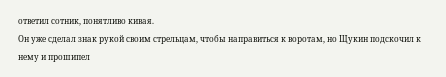ответил сотник, понятливо кивая.
Он уже сделал знак рукой своим стрельцам, чтобы направиться к воротам, но Щукин подскочил к нему и прошипел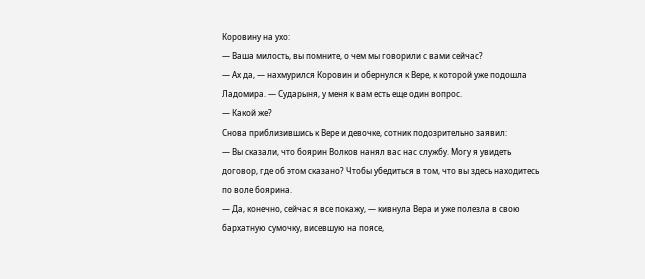Коровину на ухо:
— Ваша милость, вы помните, о чем мы говорили с вами сейчас?
— Ах да, — нахмурился Коровин и обернулся к Вере, к которой уже подошла Ладомира. — Сударыня, у меня к вам есть еще один вопрос.
— Какой же?
Снова приблизившись к Вере и девочке, сотник подозрительно заявил:
— Вы сказали, что боярин Волков нанял вас нас службу. Могу я увидеть договор, где об этом сказано? Чтобы убедиться в том, что вы здесь находитесь по воле боярина.
— Да, конечно, сейчас я все покажу, — кивнула Вера и уже полезла в свою бархатную сумочку, висевшую на поясе,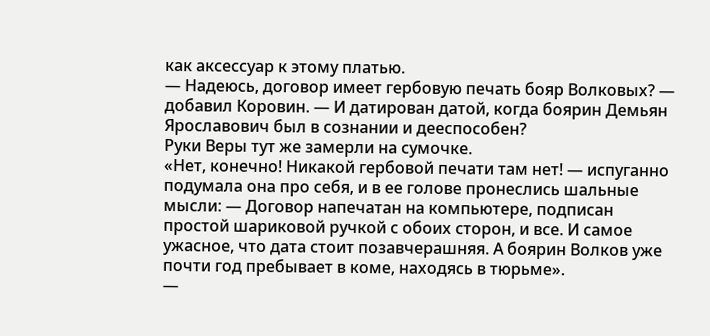как аксессуар к этому платью.
— Надеюсь, договор имеет гербовую печать бояр Волковых? — добавил Коровин. — И датирован датой, когда боярин Демьян Ярославович был в сознании и дееспособен?
Руки Веры тут же замерли на сумочке.
«Нет, конечно! Никакой гербовой печати там нет! — испуганно подумала она про себя, и в ее голове пронеслись шальные мысли: — Договор напечатан на компьютере, подписан простой шариковой ручкой с обоих сторон, и все. И самое ужасное, что дата стоит позавчерашняя. А боярин Волков уже почти год пребывает в коме, находясь в тюрьме».
—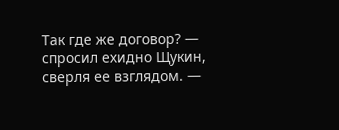Так где же договор? — спросил ехидно Щукин, сверля ее взглядом. —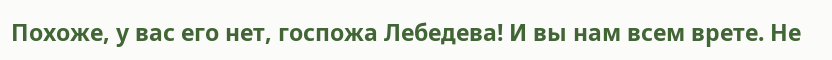Похоже, у вас его нет, госпожа Лебедева! И вы нам всем врете. Не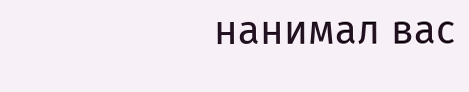нанимал вас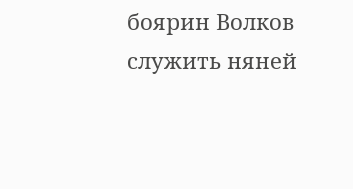боярин Волков служить няней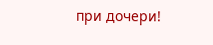при дочери!